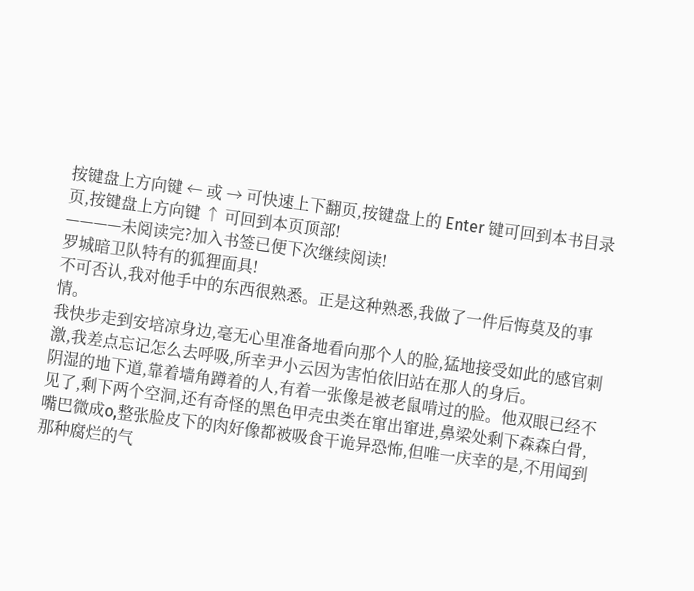按键盘上方向键 ← 或 → 可快速上下翻页,按键盘上的 Enter 键可回到本书目录页,按键盘上方向键 ↑ 可回到本页顶部!
————未阅读完?加入书签已便下次继续阅读!
罗城暗卫队特有的狐狸面具!
不可否认,我对他手中的东西很熟悉。正是这种熟悉,我做了一件后悔莫及的事情。
我快步走到安培凉身边,毫无心里准备地看向那个人的脸,猛地接受如此的感官刺激,我差点忘记怎么去呼吸,所幸尹小云因为害怕依旧站在那人的身后。
阴湿的地下道,靠着墙角蹲着的人,有着一张像是被老鼠啃过的脸。他双眼已经不见了,剩下两个空洞,还有奇怪的黑色甲壳虫类在窜出窜进,鼻梁处剩下森森白骨,嘴巴微成o,整张脸皮下的肉好像都被吸食干诡异恐怖,但唯一庆幸的是,不用闻到那种腐烂的气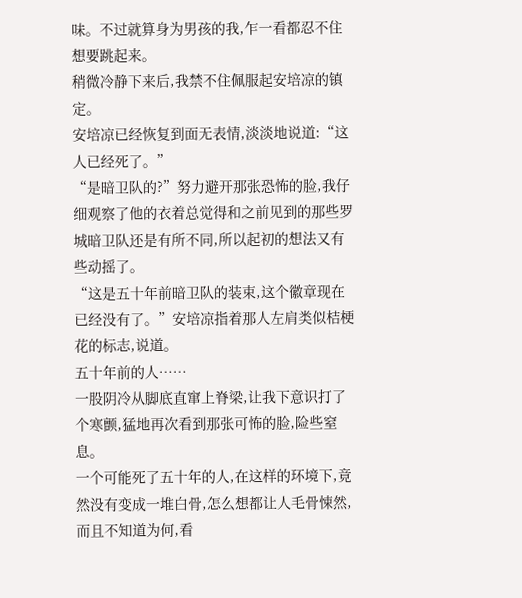味。不过就算身为男孩的我,乍一看都忍不住想要跳起来。
稍微冷静下来后,我禁不住佩服起安培凉的镇定。
安培凉已经恢复到面无表情,淡淡地说道:“这人已经死了。”
“是暗卫队的?”努力避开那张恐怖的脸,我仔细观察了他的衣着总觉得和之前见到的那些罗城暗卫队还是有所不同,所以起初的想法又有些动摇了。
“这是五十年前暗卫队的装束,这个徽章现在已经没有了。”安培凉指着那人左肩类似桔梗花的标志,说道。
五十年前的人……
一股阴冷从脚底直窜上脊梁,让我下意识打了个寒颤,猛地再次看到那张可怖的脸,险些窒息。
一个可能死了五十年的人,在这样的环境下,竟然没有变成一堆白骨,怎么想都让人毛骨悚然,而且不知道为何,看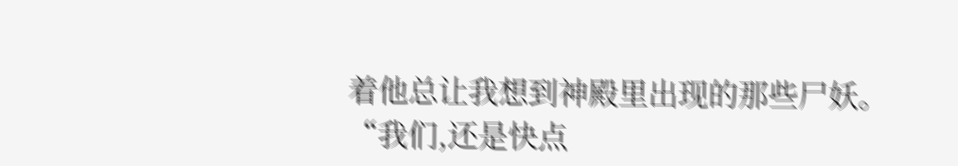着他总让我想到神殿里出现的那些尸妖。
“我们,还是快点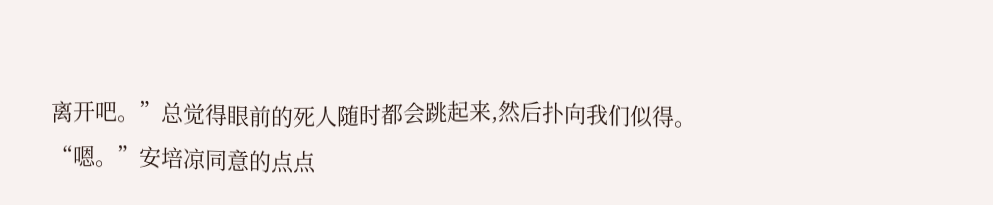离开吧。”总觉得眼前的死人随时都会跳起来,然后扑向我们似得。
“嗯。”安培凉同意的点点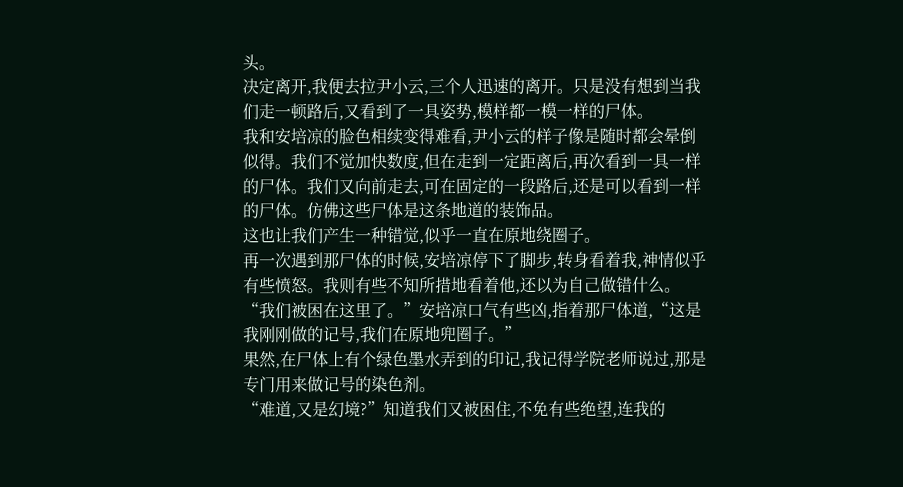头。
决定离开,我便去拉尹小云,三个人迅速的离开。只是没有想到当我们走一顿路后,又看到了一具姿势,模样都一模一样的尸体。
我和安培凉的脸色相续变得难看,尹小云的样子像是随时都会晕倒似得。我们不觉加快数度,但在走到一定距离后,再次看到一具一样的尸体。我们又向前走去,可在固定的一段路后,还是可以看到一样的尸体。仿佛这些尸体是这条地道的装饰品。
这也让我们产生一种错觉,似乎一直在原地绕圈子。
再一次遇到那尸体的时候,安培凉停下了脚步,转身看着我,神情似乎有些愤怒。我则有些不知所措地看着他,还以为自己做错什么。
“我们被困在这里了。”安培凉口气有些凶,指着那尸体道,“这是我刚刚做的记号,我们在原地兜圈子。”
果然,在尸体上有个绿色墨水弄到的印记,我记得学院老师说过,那是专门用来做记号的染色剂。
“难道,又是幻境?”知道我们又被困住,不免有些绝望,连我的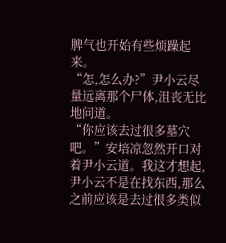脾气也开始有些烦躁起来。
“怎,怎么办?”尹小云尽量远离那个尸体,沮丧无比地问道。
“你应该去过很多墓穴吧。”安培凉忽然开口对着尹小云道。我这才想起,尹小云不是在找东西,那么之前应该是去过很多类似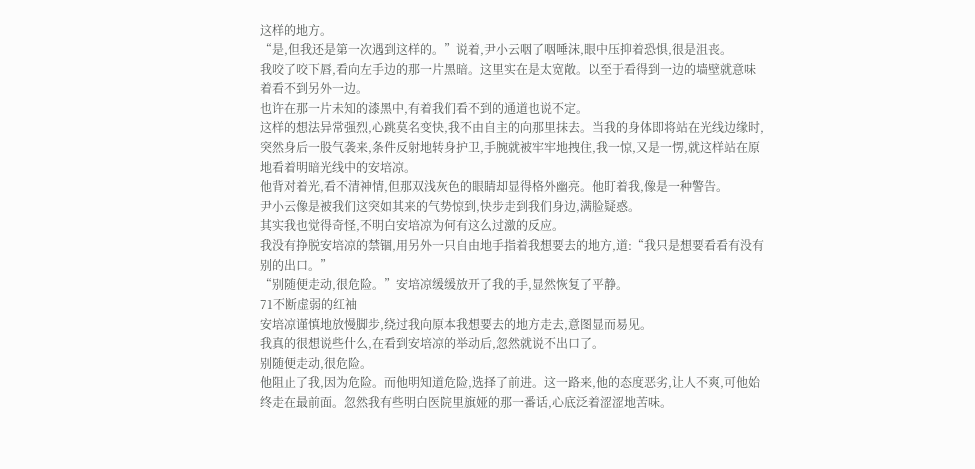这样的地方。
“是,但我还是第一次遇到这样的。”说着,尹小云咽了咽唾沫,眼中压抑着恐惧,很是沮丧。
我咬了咬下唇,看向左手边的那一片黑暗。这里实在是太宽敞。以至于看得到一边的墙壁就意味着看不到另外一边。
也许在那一片未知的漆黑中,有着我们看不到的通道也说不定。
这样的想法异常强烈,心跳莫名变快,我不由自主的向那里抹去。当我的身体即将站在光线边缘时,突然身后一股气袭来,条件反射地转身护卫,手腕就被牢牢地拽住,我一惊,又是一愣,就这样站在原地看着明暗光线中的安培凉。
他背对着光,看不清神情,但那双浅灰色的眼睛却显得格外幽亮。他盯着我,像是一种警告。
尹小云像是被我们这突如其来的气势惊到,快步走到我们身边,满脸疑惑。
其实我也觉得奇怪,不明白安培凉为何有这么过激的反应。
我没有挣脱安培凉的禁锢,用另外一只自由地手指着我想要去的地方,道:“我只是想要看看有没有别的出口。”
“别随便走动,很危险。”安培凉缓缓放开了我的手,显然恢复了平静。
71不断虚弱的红袖
安培凉谨慎地放慢脚步,绕过我向原本我想要去的地方走去,意图显而易见。
我真的很想说些什么,在看到安培凉的举动后,忽然就说不出口了。
别随便走动,很危险。
他阻止了我,因为危险。而他明知道危险,选择了前进。这一路来,他的态度恶劣,让人不爽,可他始终走在最前面。忽然我有些明白医院里旗娅的那一番话,心底泛着涩涩地苦味。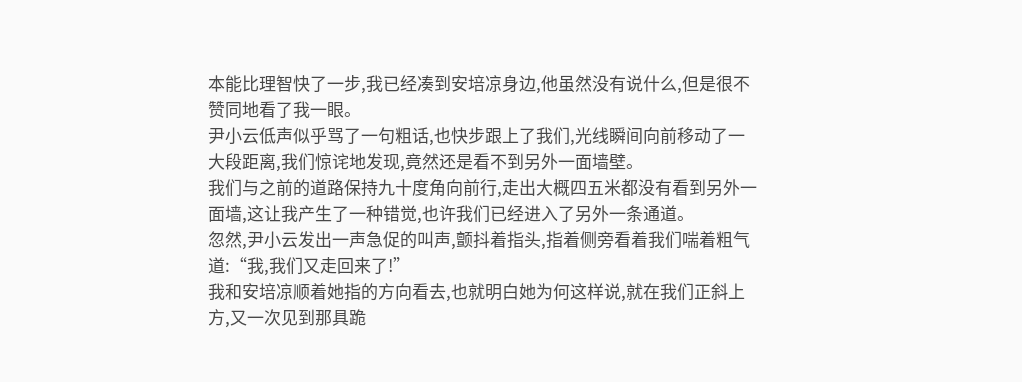本能比理智快了一步,我已经凑到安培凉身边,他虽然没有说什么,但是很不赞同地看了我一眼。
尹小云低声似乎骂了一句粗话,也快步跟上了我们,光线瞬间向前移动了一大段距离,我们惊诧地发现,竟然还是看不到另外一面墙壁。
我们与之前的道路保持九十度角向前行,走出大概四五米都没有看到另外一面墙,这让我产生了一种错觉,也许我们已经进入了另外一条通道。
忽然,尹小云发出一声急促的叫声,颤抖着指头,指着侧旁看着我们喘着粗气道:“我,我们又走回来了!”
我和安培凉顺着她指的方向看去,也就明白她为何这样说,就在我们正斜上方,又一次见到那具跪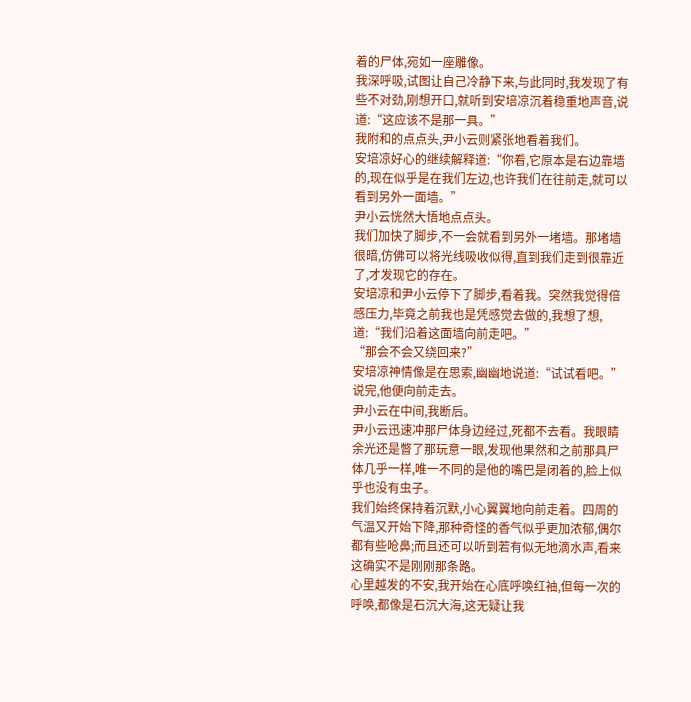着的尸体,宛如一座雕像。
我深呼吸,试图让自己冷静下来,与此同时,我发现了有些不对劲,刚想开口,就听到安培凉沉着稳重地声音,说道:“这应该不是那一具。”
我附和的点点头,尹小云则紧张地看着我们。
安培凉好心的继续解释道:“你看,它原本是右边靠墙的,现在似乎是在我们左边,也许我们在往前走,就可以看到另外一面墙。”
尹小云恍然大悟地点点头。
我们加快了脚步,不一会就看到另外一堵墙。那堵墙很暗,仿佛可以将光线吸收似得,直到我们走到很靠近了,才发现它的存在。
安培凉和尹小云停下了脚步,看着我。突然我觉得倍感压力,毕竟之前我也是凭感觉去做的,我想了想,道:“我们沿着这面墙向前走吧。”
“那会不会又绕回来?”
安培凉神情像是在思索,幽幽地说道:“试试看吧。”说完,他便向前走去。
尹小云在中间,我断后。
尹小云迅速冲那尸体身边经过,死都不去看。我眼睛余光还是瞥了那玩意一眼,发现他果然和之前那具尸体几乎一样,唯一不同的是他的嘴巴是闭着的,脸上似乎也没有虫子。
我们始终保持着沉默,小心翼翼地向前走着。四周的气温又开始下降,那种奇怪的香气似乎更加浓郁,偶尔都有些呛鼻;而且还可以听到若有似无地滴水声,看来这确实不是刚刚那条路。
心里越发的不安,我开始在心底呼唤红袖,但每一次的呼唤,都像是石沉大海,这无疑让我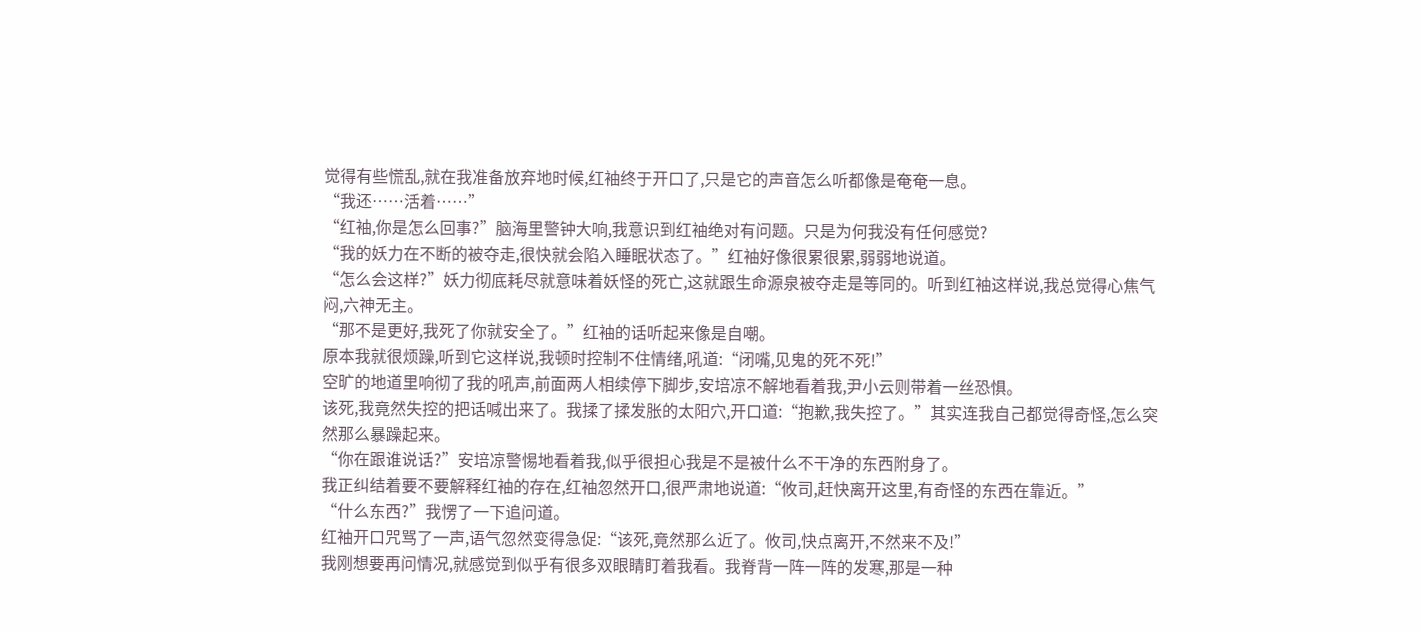觉得有些慌乱,就在我准备放弃地时候,红袖终于开口了,只是它的声音怎么听都像是奄奄一息。
“我还……活着……”
“红袖,你是怎么回事?”脑海里警钟大响,我意识到红袖绝对有问题。只是为何我没有任何感觉?
“我的妖力在不断的被夺走,很快就会陷入睡眠状态了。”红袖好像很累很累,弱弱地说道。
“怎么会这样?”妖力彻底耗尽就意味着妖怪的死亡,这就跟生命源泉被夺走是等同的。听到红袖这样说,我总觉得心焦气闷,六神无主。
“那不是更好,我死了你就安全了。”红袖的话听起来像是自嘲。
原本我就很烦躁,听到它这样说,我顿时控制不住情绪,吼道:“闭嘴,见鬼的死不死!”
空旷的地道里响彻了我的吼声,前面两人相续停下脚步,安培凉不解地看着我,尹小云则带着一丝恐惧。
该死,我竟然失控的把话喊出来了。我揉了揉发胀的太阳穴,开口道:“抱歉,我失控了。”其实连我自己都觉得奇怪,怎么突然那么暴躁起来。
“你在跟谁说话?”安培凉警惕地看着我,似乎很担心我是不是被什么不干净的东西附身了。
我正纠结着要不要解释红袖的存在,红袖忽然开口,很严肃地说道:“攸司,赶快离开这里,有奇怪的东西在靠近。”
“什么东西?”我愣了一下追问道。
红袖开口咒骂了一声,语气忽然变得急促:“该死,竟然那么近了。攸司,快点离开,不然来不及!”
我刚想要再问情况,就感觉到似乎有很多双眼睛盯着我看。我脊背一阵一阵的发寒,那是一种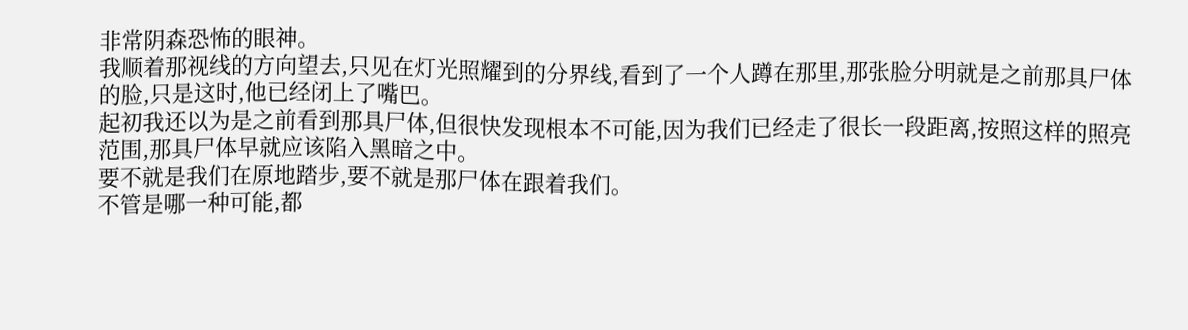非常阴森恐怖的眼神。
我顺着那视线的方向望去,只见在灯光照耀到的分界线,看到了一个人蹲在那里,那张脸分明就是之前那具尸体的脸,只是这时,他已经闭上了嘴巴。
起初我还以为是之前看到那具尸体,但很快发现根本不可能,因为我们已经走了很长一段距离,按照这样的照亮范围,那具尸体早就应该陷入黑暗之中。
要不就是我们在原地踏步,要不就是那尸体在跟着我们。
不管是哪一种可能,都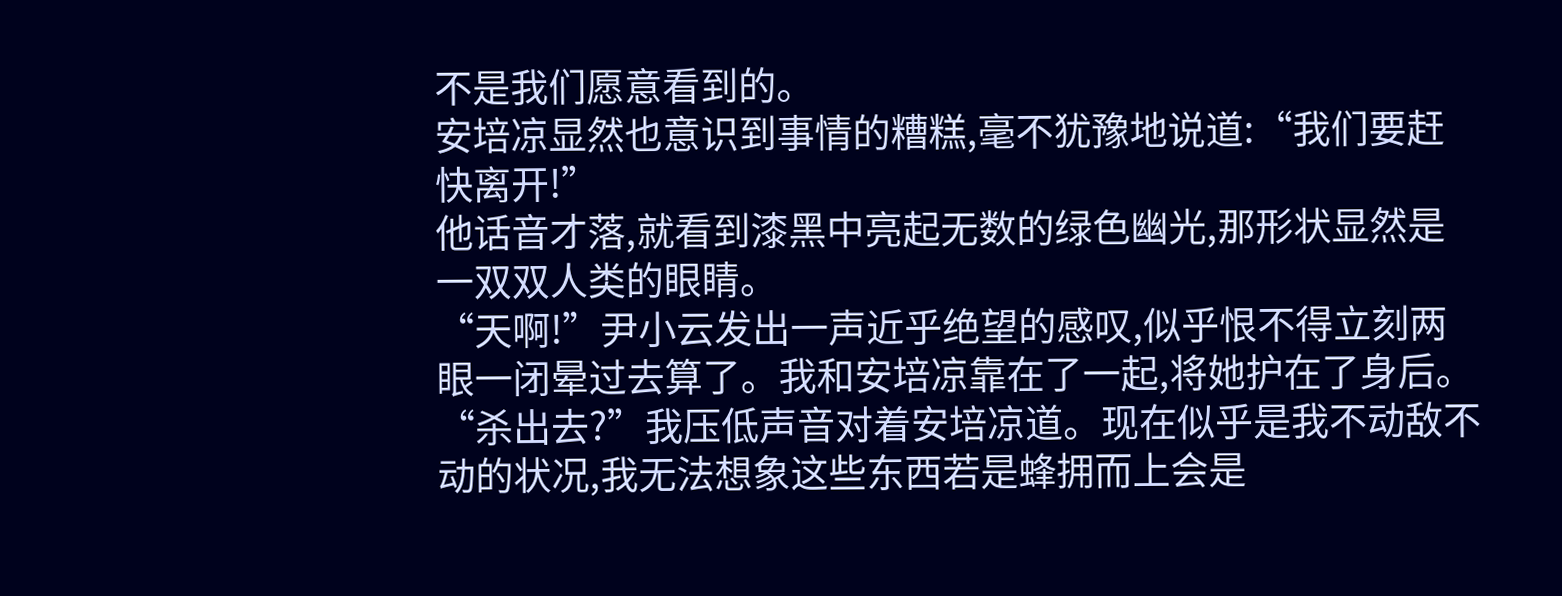不是我们愿意看到的。
安培凉显然也意识到事情的糟糕,毫不犹豫地说道:“我们要赶快离开!”
他话音才落,就看到漆黑中亮起无数的绿色幽光,那形状显然是一双双人类的眼睛。
“天啊!”尹小云发出一声近乎绝望的感叹,似乎恨不得立刻两眼一闭晕过去算了。我和安培凉靠在了一起,将她护在了身后。
“杀出去?”我压低声音对着安培凉道。现在似乎是我不动敌不动的状况,我无法想象这些东西若是蜂拥而上会是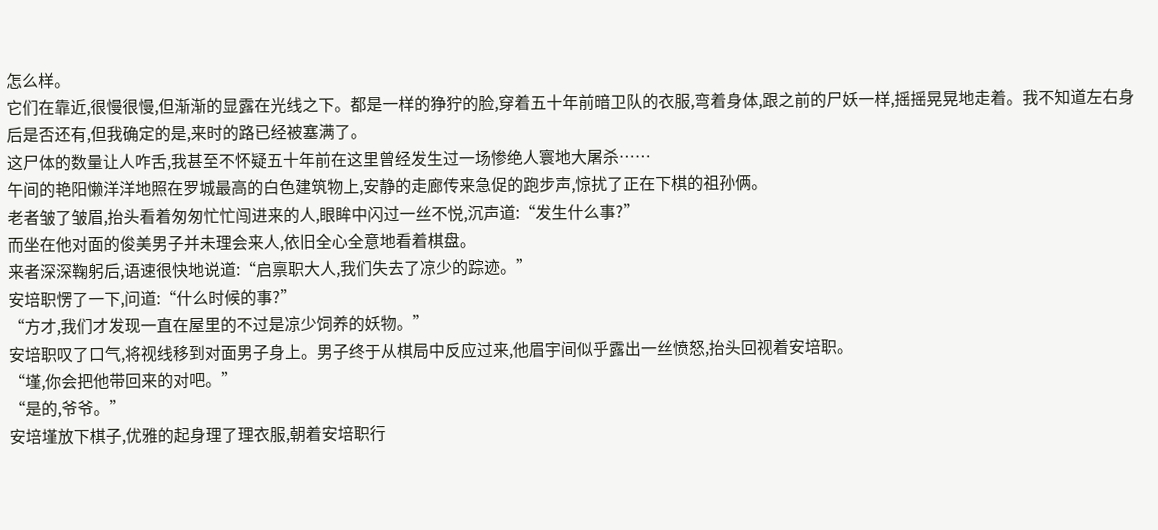怎么样。
它们在靠近,很慢很慢,但渐渐的显露在光线之下。都是一样的狰狞的脸,穿着五十年前暗卫队的衣服,弯着身体,跟之前的尸妖一样,摇摇晃晃地走着。我不知道左右身后是否还有,但我确定的是,来时的路已经被塞满了。
这尸体的数量让人咋舌,我甚至不怀疑五十年前在这里曾经发生过一场惨绝人寰地大屠杀……
午间的艳阳懒洋洋地照在罗城最高的白色建筑物上,安静的走廊传来急促的跑步声,惊扰了正在下棋的祖孙俩。
老者皱了皱眉,抬头看着匆匆忙忙闯进来的人,眼眸中闪过一丝不悦,沉声道:“发生什么事?”
而坐在他对面的俊美男子并未理会来人,依旧全心全意地看着棋盘。
来者深深鞠躬后,语速很快地说道:“启禀职大人,我们失去了凉少的踪迹。”
安培职愣了一下,问道:“什么时候的事?”
“方才,我们才发现一直在屋里的不过是凉少饲养的妖物。”
安培职叹了口气,将视线移到对面男子身上。男子终于从棋局中反应过来,他眉宇间似乎露出一丝愤怒,抬头回视着安培职。
“墐,你会把他带回来的对吧。”
“是的,爷爷。”
安培墐放下棋子,优雅的起身理了理衣服,朝着安培职行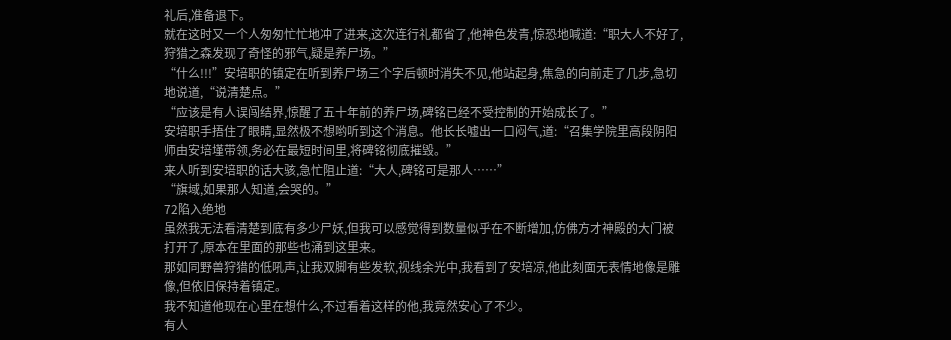礼后,准备退下。
就在这时又一个人匆匆忙忙地冲了进来,这次连行礼都省了,他神色发青,惊恐地喊道:“职大人不好了,狩猎之森发现了奇怪的邪气,疑是养尸场。”
“什么!!!”安培职的镇定在听到养尸场三个字后顿时消失不见,他站起身,焦急的向前走了几步,急切地说道,“说清楚点。”
“应该是有人误闯结界,惊醒了五十年前的养尸场,碑铭已经不受控制的开始成长了。”
安培职手捂住了眼睛,显然极不想哟听到这个消息。他长长嘘出一口闷气,道:“召集学院里高段阴阳师由安培墐带领,务必在最短时间里,将碑铭彻底摧毁。”
来人听到安培职的话大骇,急忙阻止道:“大人,碑铭可是那人……”
“旗域,如果那人知道,会哭的。”
72陷入绝地
虽然我无法看清楚到底有多少尸妖,但我可以感觉得到数量似乎在不断增加,仿佛方才神殿的大门被打开了,原本在里面的那些也涌到这里来。
那如同野兽狩猎的低吼声,让我双脚有些发软,视线余光中,我看到了安培凉,他此刻面无表情地像是雕像,但依旧保持着镇定。
我不知道他现在心里在想什么,不过看着这样的他,我竟然安心了不少。
有人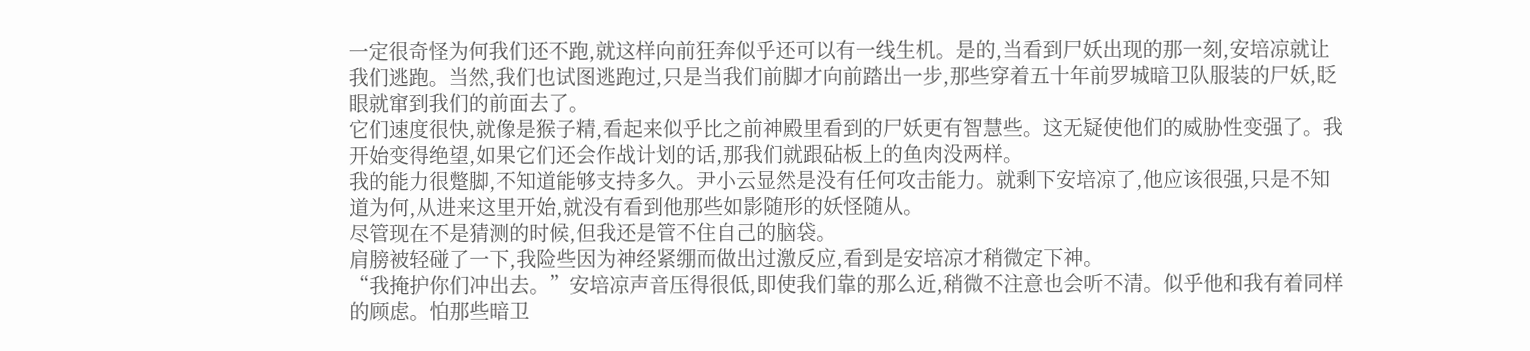一定很奇怪为何我们还不跑,就这样向前狂奔似乎还可以有一线生机。是的,当看到尸妖出现的那一刻,安培凉就让我们逃跑。当然,我们也试图逃跑过,只是当我们前脚才向前踏出一步,那些穿着五十年前罗城暗卫队服装的尸妖,眨眼就窜到我们的前面去了。
它们速度很快,就像是猴子精,看起来似乎比之前神殿里看到的尸妖更有智慧些。这无疑使他们的威胁性变强了。我开始变得绝望,如果它们还会作战计划的话,那我们就跟砧板上的鱼肉没两样。
我的能力很蹩脚,不知道能够支持多久。尹小云显然是没有任何攻击能力。就剩下安培凉了,他应该很强,只是不知道为何,从进来这里开始,就没有看到他那些如影随形的妖怪随从。
尽管现在不是猜测的时候,但我还是管不住自己的脑袋。
肩膀被轻碰了一下,我险些因为神经紧绷而做出过激反应,看到是安培凉才稍微定下神。
“我掩护你们冲出去。”安培凉声音压得很低,即使我们靠的那么近,稍微不注意也会听不清。似乎他和我有着同样的顾虑。怕那些暗卫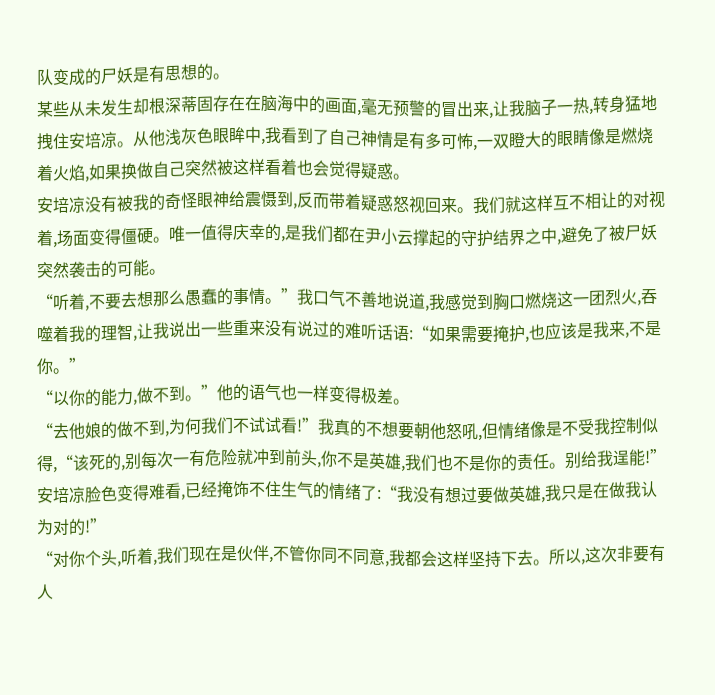队变成的尸妖是有思想的。
某些从未发生却根深蒂固存在在脑海中的画面,毫无预警的冒出来,让我脑子一热,转身猛地拽住安培凉。从他浅灰色眼眸中,我看到了自己神情是有多可怖,一双瞪大的眼睛像是燃烧着火焰,如果换做自己突然被这样看着也会觉得疑惑。
安培凉没有被我的奇怪眼神给震慑到,反而带着疑惑怒视回来。我们就这样互不相让的对视着,场面变得僵硬。唯一值得庆幸的,是我们都在尹小云撑起的守护结界之中,避免了被尸妖突然袭击的可能。
“听着,不要去想那么愚蠢的事情。”我口气不善地说道,我感觉到胸口燃烧这一团烈火,吞噬着我的理智,让我说出一些重来没有说过的难听话语:“如果需要掩护,也应该是我来,不是你。”
“以你的能力,做不到。”他的语气也一样变得极差。
“去他娘的做不到,为何我们不试试看!”我真的不想要朝他怒吼,但情绪像是不受我控制似得,“该死的,别每次一有危险就冲到前头,你不是英雄,我们也不是你的责任。别给我逞能!”
安培凉脸色变得难看,已经掩饰不住生气的情绪了:“我没有想过要做英雄,我只是在做我认为对的!”
“对你个头,听着,我们现在是伙伴,不管你同不同意,我都会这样坚持下去。所以,这次非要有人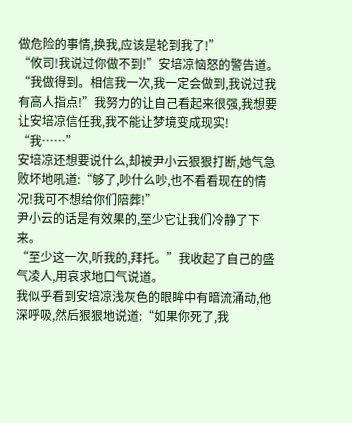做危险的事情,换我,应该是轮到我了!”
“攸司!我说过你做不到!”安培凉恼怒的警告道。
“我做得到。相信我一次,我一定会做到,我说过我有高人指点!”我努力的让自己看起来很强,我想要让安培凉信任我,我不能让梦境变成现实!
“我……”
安培凉还想要说什么,却被尹小云狠狠打断,她气急败坏地吼道:“够了,吵什么吵,也不看看现在的情况!我可不想给你们陪葬!”
尹小云的话是有效果的,至少它让我们冷静了下来。
“至少这一次,听我的,拜托。”我收起了自己的盛气凌人,用哀求地口气说道。
我似乎看到安培凉浅灰色的眼眸中有暗流涌动,他深呼吸,然后狠狠地说道:“如果你死了,我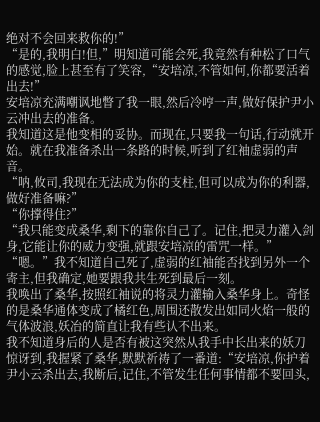绝对不会回来救你的!”
“是的,我明白!但,”明知道可能会死,我竟然有种松了口气的感觉,脸上甚至有了笑容,“安培凉,不管如何,你都要活着出去!”
安培凉充满嘲讽地瞥了我一眼,然后冷哼一声,做好保护尹小云冲出去的准备。
我知道这是他变相的妥协。而现在,只要我一句话,行动就开始。就在我准备杀出一条路的时候,听到了红袖虚弱的声音。
“呐,攸司,我现在无法成为你的支柱,但可以成为你的利器,做好准备嘛?”
“你撑得住?”
“我只能变成桑华,剩下的靠你自己了。记住,把灵力灌入剑身,它能让你的威力变强,就跟安培凉的雷咒一样。”
“嗯。”我不知道自己死了,虚弱的红袖能否找到另外一个寄主,但我确定,她要跟我共生死到最后一刻。
我唤出了桑华,按照红袖说的将灵力灌输入桑华身上。奇怪的是桑华通体变成了橘红色,周围还散发出如同火焰一般的气体波浪,妖冶的简直让我有些认不出来。
我不知道身后的人是否有被这突然从我手中长出来的妖刀惊讶到,我握紧了桑华,默默祈祷了一番道:“安培凉,你护着尹小云杀出去,我断后,记住,不管发生任何事情都不要回头,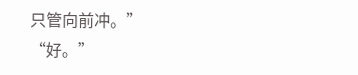只管向前冲。”
“好。”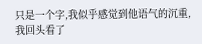只是一个字,我似乎感觉到他语气的沉重,我回头看了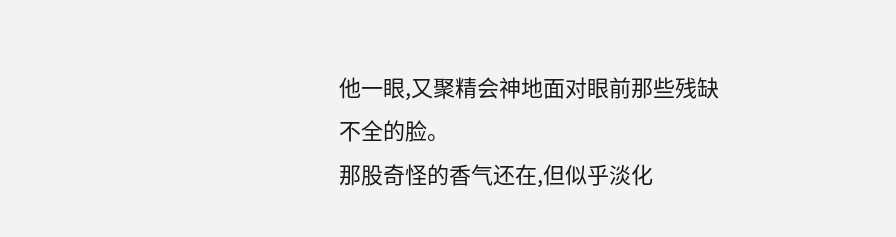他一眼,又聚精会神地面对眼前那些残缺不全的脸。
那股奇怪的香气还在,但似乎淡化